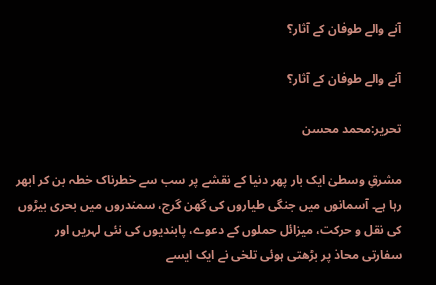آنے والے طوفان کے آثار؟

آنے والے طوفان کے آثار؟

تحریر:محمد محسن

مشرقِ وسطیٰ ایک بار پھر دنیا کے نقشے پر سب سے خطرناک خطہ بن کر ابھر رہا ہے۔ آسمانوں میں جنگی طیاروں کی گھن گرج، سمندروں میں بحری بیڑوں کی نقل و حرکت، میزائل حملوں کے دعوے، پابندیوں کی نئی لہریں اور سفارتی محاذ پر بڑھتی ہوئی تلخی نے ایک ایسے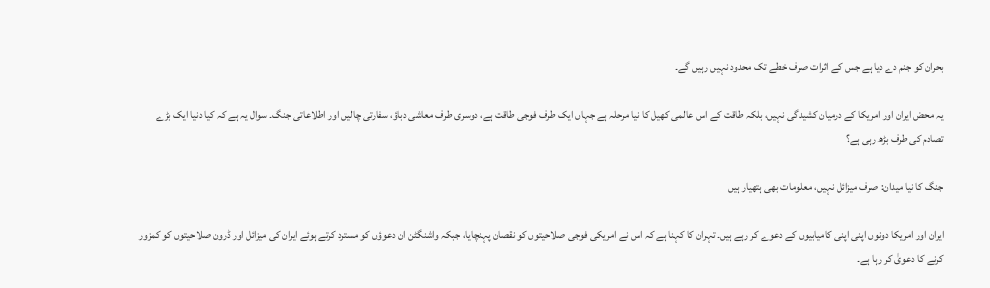بحران کو جنم دے دیا ہے جس کے اثرات صرف خطے تک محدود نہیں رہیں گے۔

یہ محض ایران اور امریکا کے درمیان کشیدگی نہیں، بلکہ طاقت کے اس عالمی کھیل کا نیا مرحلہ ہے جہاں ایک طرف فوجی طاقت ہے، دوسری طرف معاشی دباؤ، سفارتی چالیں اور اطلاعاتی جنگ۔ سوال یہ ہے کہ کیا دنیا ایک بڑے تصادم کی طرف بڑھ رہی ہے؟

جنگ کا نیا میدان: صرف میزائل نہیں، معلومات بھی ہتھیار ہیں

ایران اور امریکا دونوں اپنی اپنی کامیابیوں کے دعوے کر رہے ہیں۔ تہران کا کہنا ہے کہ اس نے امریکی فوجی صلاحیتوں کو نقصان پہنچایا، جبکہ واشنگٹن ان دعوؤں کو مسترد کرتے ہوئے ایران کی میزائل اور ڈرون صلاحیتوں کو کمزور کرنے کا دعویٰ کر رہا ہے۔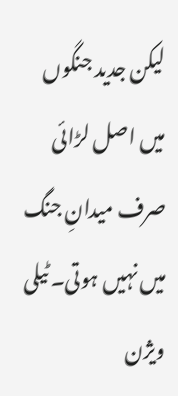لیکن جدید جنگوں میں اصل لڑائی صرف میدانِ جنگ میں نہیں ہوتی۔ ٹیلی ویژن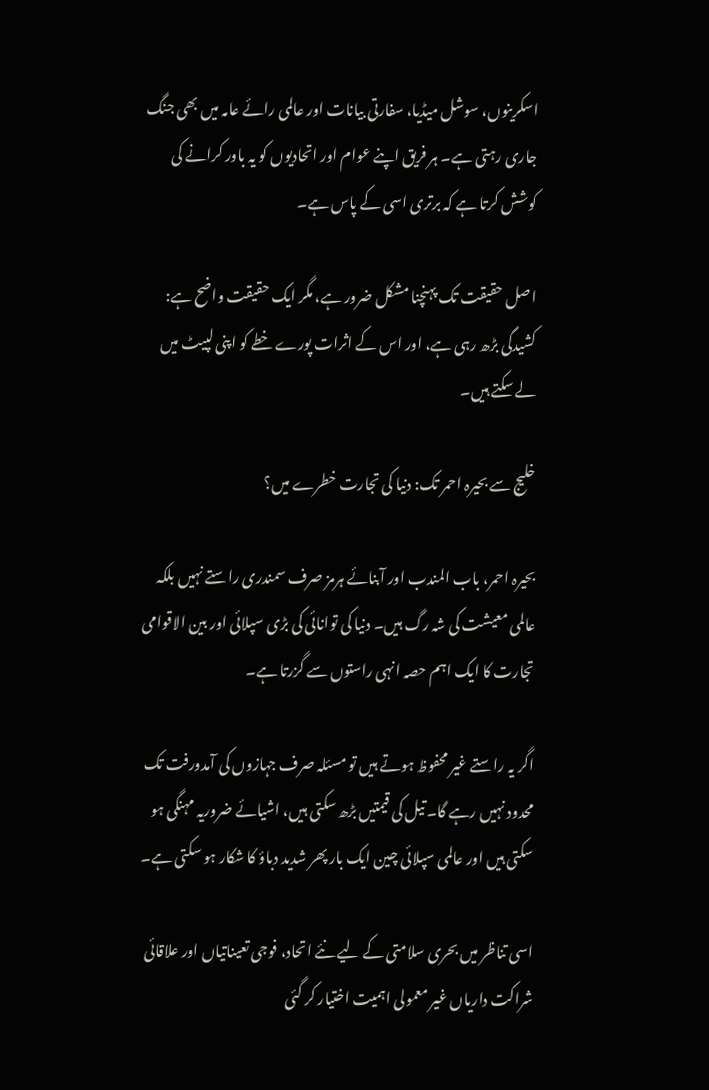اسکرینوں، سوشل میڈیا، سفارتی بیانات اور عالمی رائے عامہ میں بھی جنگ جاری رہتی ہے۔ ہر فریق اپنے عوام اور اتحادیوں کو یہ باور کرانے کی کوشش کرتا ہے کہ برتری اسی کے پاس ہے۔

اصل حقیقت تک پہنچنا مشکل ضرور ہے، مگر ایک حقیقت واضح ہے: کشیدگی بڑھ رہی ہے، اور اس کے اثرات پورے خطے کو اپنی لپیٹ میں لے سکتے ہیں۔

خلیج سے بحیرہ احمر تک: دنیا کی تجارت خطرے میں؟

بحیرہ احمر، باب المندب اور آبنائے ہرمز صرف سمندری راستے نہیں بلکہ عالمی معیشت کی شہ رگ ہیں۔ دنیا کی توانائی کی بڑی سپلائی اور بین الاقوامی تجارت کا ایک اہم حصہ انہی راستوں سے گزرتا ہے۔

اگر یہ راستے غیر محفوظ ہوتے ہیں تو مسئلہ صرف جہازوں کی آمدورفت تک محدود نہیں رہے گا۔ تیل کی قیمتیں بڑھ سکتی ہیں، اشیائے ضروریہ مہنگی ہو سکتی ہیں اور عالمی سپلائی چین ایک بار پھر شدید دباؤ کا شکار ہو سکتی ہے۔

اسی تناظر میں بحری سلامتی کے لیے نئے اتحاد، فوجی تعیناتیاں اور علاقائی شراکت داریاں غیر معمولی اہمیت اختیار کر گئی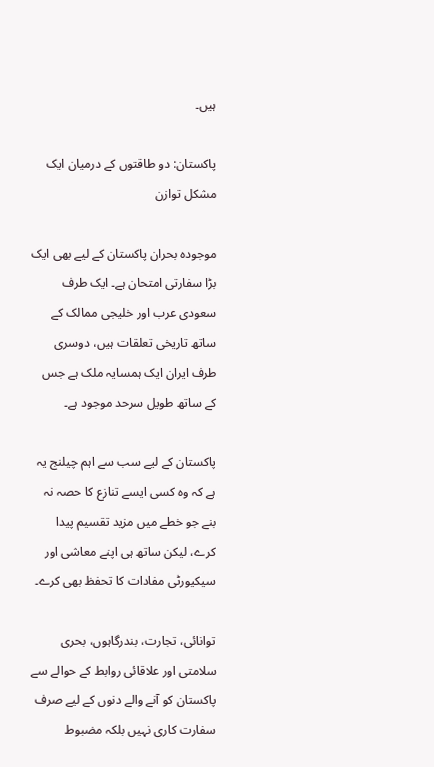ہیں۔

پاکستان: دو طاقتوں کے درمیان ایک مشکل توازن

موجودہ بحران پاکستان کے لیے بھی ایک بڑا سفارتی امتحان ہے۔ ایک طرف سعودی عرب اور خلیجی ممالک کے ساتھ تاریخی تعلقات ہیں، دوسری طرف ایران ایک ہمسایہ ملک ہے جس کے ساتھ طویل سرحد موجود ہے۔

پاکستان کے لیے سب سے اہم چیلنج یہ ہے کہ وہ کسی ایسے تنازع کا حصہ نہ بنے جو خطے میں مزید تقسیم پیدا کرے، لیکن ساتھ ہی اپنے معاشی اور سیکیورٹی مفادات کا تحفظ بھی کرے۔

توانائی، تجارت، بندرگاہوں، بحری سلامتی اور علاقائی روابط کے حوالے سے پاکستان کو آنے والے دنوں کے لیے صرف سفارت کاری نہیں بلکہ مضبوط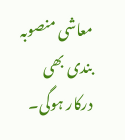معاشی منصوبہ بندی بھی درکار ہوگی۔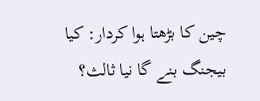چین کا بڑھتا ہوا کردار: کیا بیجنگ بنے گا نیا ثالث؟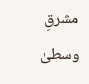مشرقِ وسطیٰ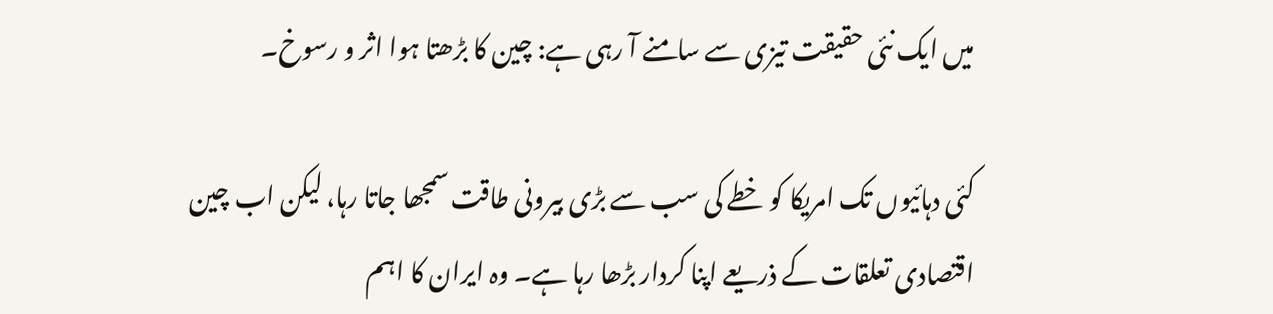میں ایک نئی حقیقت تیزی سے سامنے آ رہی ہے: چین کا بڑھتا ہوا اثر و رسوخ۔

کئی دہائیوں تک امریکا کو خطے کی سب سے بڑی بیرونی طاقت سمجھا جاتا رہا، لیکن اب چین اقتصادی تعلقات کے ذریعے اپنا کردار بڑھا رہا ہے۔ وہ ایران کا اہم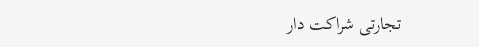تجارتی شراکت دار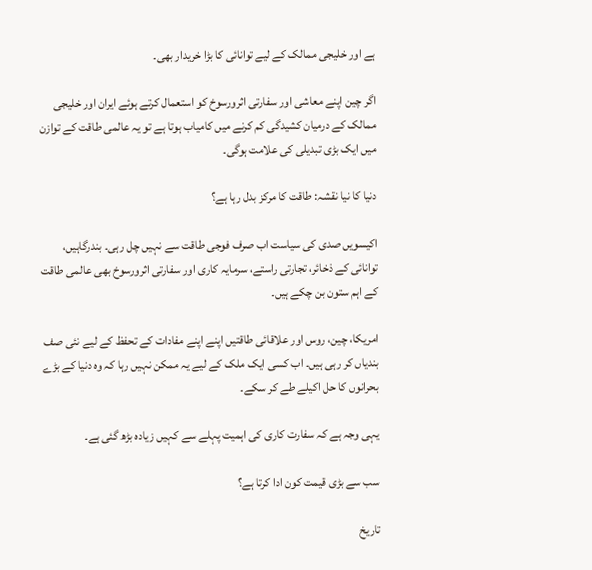ہے اور خلیجی ممالک کے لیے توانائی کا بڑا خریدار بھی۔

اگر چین اپنے معاشی اور سفارتی اثرورسوخ کو استعمال کرتے ہوئے ایران اور خلیجی ممالک کے درمیان کشیدگی کم کرنے میں کامیاب ہوتا ہے تو یہ عالمی طاقت کے توازن میں ایک بڑی تبدیلی کی علامت ہوگی۔

دنیا کا نیا نقشہ: طاقت کا مرکز بدل رہا ہے؟

اکیسویں صدی کی سیاست اب صرف فوجی طاقت سے نہیں چل رہی۔ بندرگاہیں، توانائی کے ذخائر، تجارتی راستے، سرمایہ کاری اور سفارتی اثرورسوخ بھی عالمی طاقت کے اہم ستون بن چکے ہیں۔

امریکا، چین، روس اور علاقائی طاقتیں اپنے اپنے مفادات کے تحفظ کے لیے نئی صف بندیاں کر رہی ہیں۔ اب کسی ایک ملک کے لیے یہ ممکن نہیں رہا کہ وہ دنیا کے بڑے بحرانوں کا حل اکیلے طے کر سکے۔

یہی وجہ ہے کہ سفارت کاری کی اہمیت پہلے سے کہیں زیادہ بڑھ گئی ہے۔

سب سے بڑی قیمت کون ادا کرتا ہے؟

تاریخ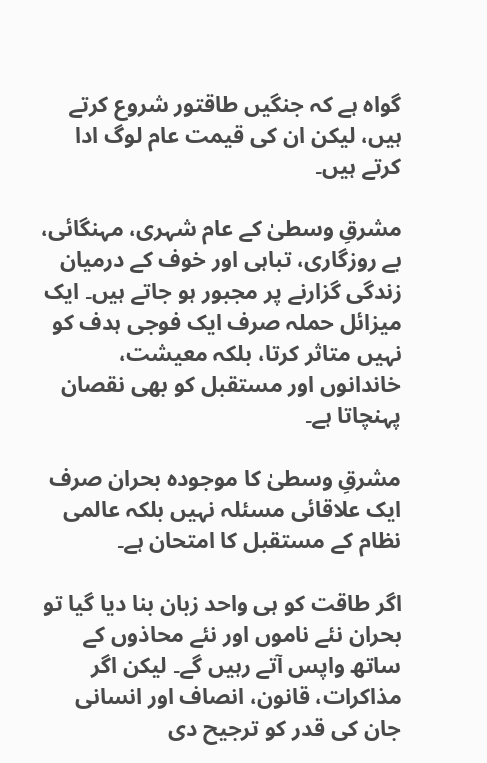گواہ ہے کہ جنگیں طاقتور شروع کرتے ہیں، لیکن ان کی قیمت عام لوگ ادا کرتے ہیں۔

مشرقِ وسطیٰ کے عام شہری، مہنگائی، بے روزگاری، تباہی اور خوف کے درمیان زندگی گزارنے پر مجبور ہو جاتے ہیں۔ ایک میزائل حملہ صرف ایک فوجی ہدف کو نہیں متاثر کرتا، بلکہ معیشت، خاندانوں اور مستقبل کو بھی نقصان پہنچاتا ہے۔

مشرقِ وسطیٰ کا موجودہ بحران صرف ایک علاقائی مسئلہ نہیں بلکہ عالمی نظام کے مستقبل کا امتحان ہے۔

اگر طاقت کو ہی واحد زبان بنا دیا گیا تو بحران نئے ناموں اور نئے محاذوں کے ساتھ واپس آتے رہیں گے۔ لیکن اگر مذاکرات، قانون، انصاف اور انسانی جان کی قدر کو ترجیح دی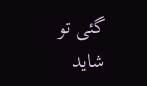گئی تو شاید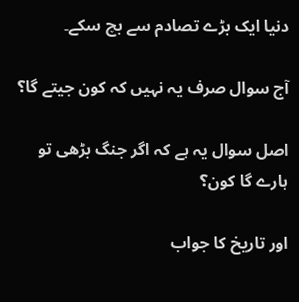دنیا ایک بڑے تصادم سے بچ سکے۔

آج سوال صرف یہ نہیں کہ کون جیتے گا؟

اصل سوال یہ ہے کہ اگر جنگ بڑھی تو ہارے گا کون؟

اور تاریخ کا جواب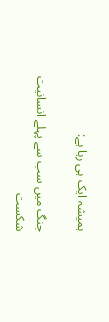ہمیشہ ایک ہی رہا ہے:

جنگ میں سب سے پہلے انسانیت شکست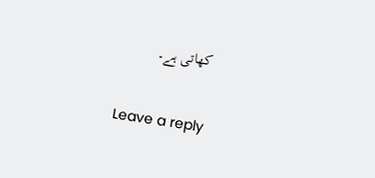کھاتی ہے۔

Leave a reply